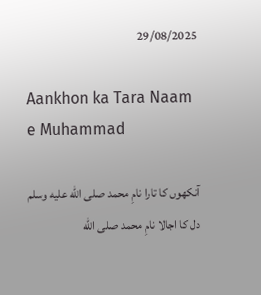29/08/2025

Aankhon ka Tara Naam e Muhammad

آنکھوں کا تارا نامِ محمد صلى الله عليه وسلم
دل کا اجالا نامِ محمد صلى الله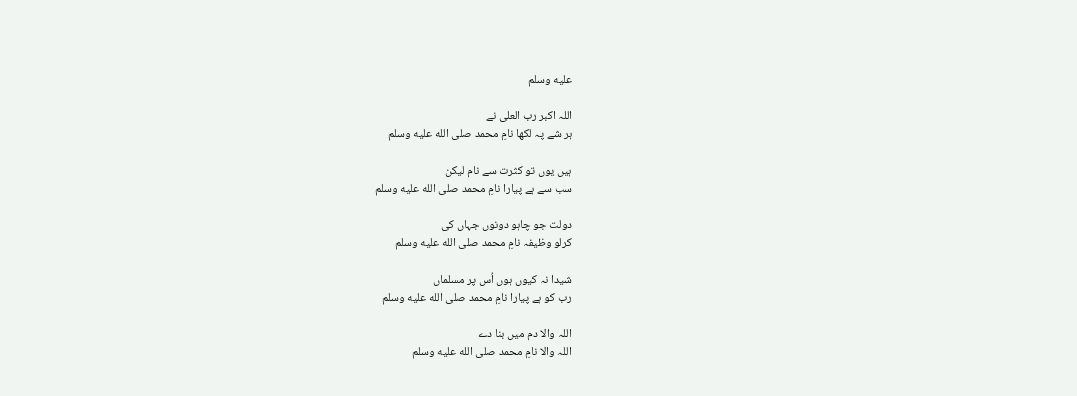عليه وسلم

اللہ اکبر رب العلی نے
ہر شے پہ لکھا نامِ محمد صلى الله عليه وسلم

ہیں یوں تو کثرت سے نام لیکن
سب سے ہے پیارا نامِ محمد صلى الله عليه وسلم

دولت جو چاہو دونوں جہاں کی
کرلو وظیفہ نامِ محمد صلى الله عليه وسلم

شیدا نہ کیوں ہوں اُس پر مسلماں
رب کو ہے پیارا نامِ محمد صلى الله عليه وسلم

اللہ والا دم میں بنا دے
اللہ والا نامِ محمد صلى الله عليه وسلم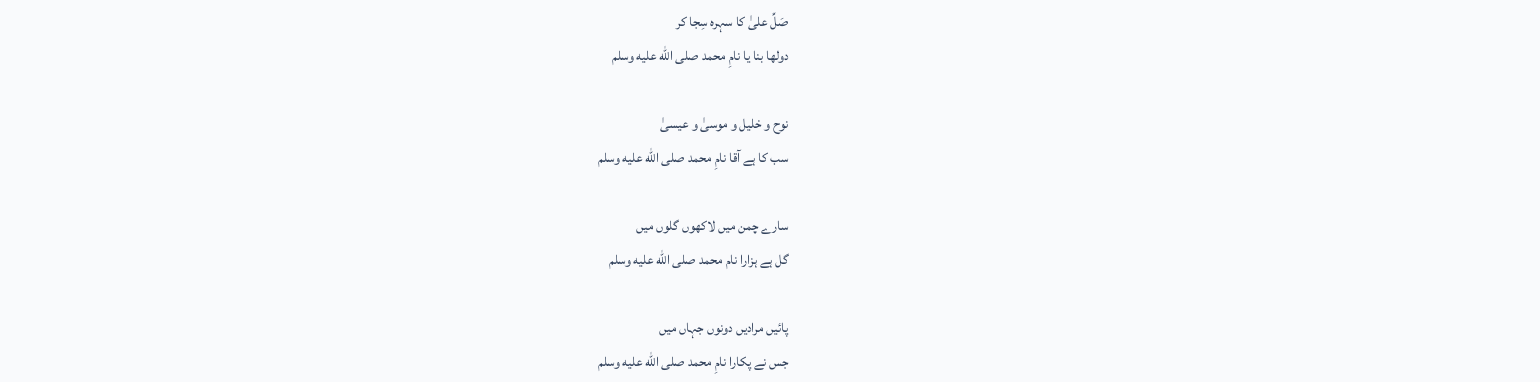صَلِّ علیٰ کا سہرہ سِجا کر
دولھا بنا یا نامِ محمد صلى الله عليه وسلم

نوح و خلیل و موسیٰ و عیسیٰ
سب کا ہے آقا نامِ محمد صلى الله عليه وسلم

سارے چمن میں لاکھوں گلوں میں
گل ہے ہزارا نام محمد صلى الله عليه وسلم

پائیں مرادیں دونوں جہاں میں
جس نے پکارا نامِ محمد صلى الله عليه وسلم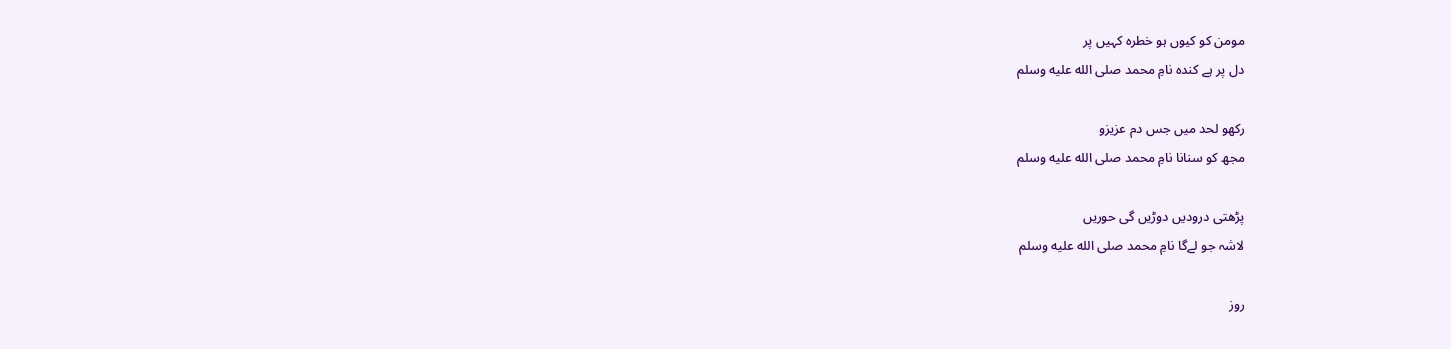مومن کو کیوں ہو خطرہ کہیں پر
دل پر ہے کندہ نامِ محمد صلى الله عليه وسلم

رکھو لحد میں جس دم عزیزو
مجھ کو سنانا نامِ محمد صلى الله عليه وسلم

پڑھتی درودیں دوڑیں گی حوریں
لاشہ جو لےگا نامِ محمد صلى الله عليه وسلم

روز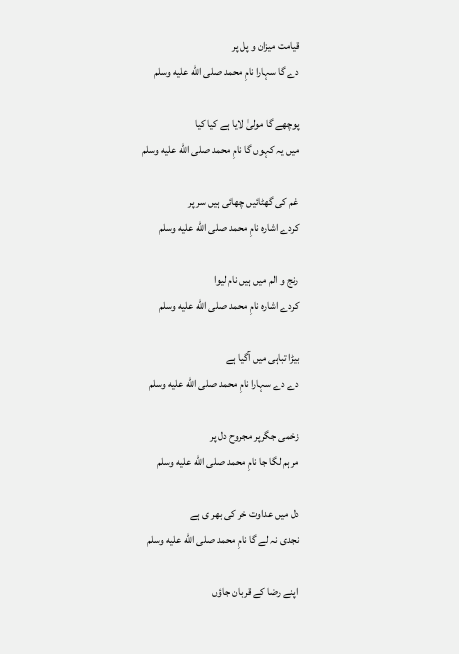قیامت میزان و پل پر
دے گا سہارا نامِ محمد صلى الله عليه وسلم

پوچھے گا مولیٰ لایا ہے کیا کیا
میں یہ کہوں گا نامِ محمد صلى الله عليه وسلم

غم کی گھٹائیں چھائی ہیں سر پر
کردے اشارہ نامِ محمد صلى الله عليه وسلم

رنج و الم میں ہیں نام لیوا
کردے اشارہ نامِ محمد صلى الله عليه وسلم

بیڑا تباہی میں آگیا ہے
دے دے سہارا نامِ محمد صلى الله عليه وسلم

زخمی جگرپر مجروح دل پر
مرہم لگا جا نامِ محمد صلى الله عليه وسلم

دل میں عداوت خر کی بھر ی ہے
نجدی نہ لے گا نامِ محمد صلى الله عليه وسلم

اپنے رضا کے قربان جاؤں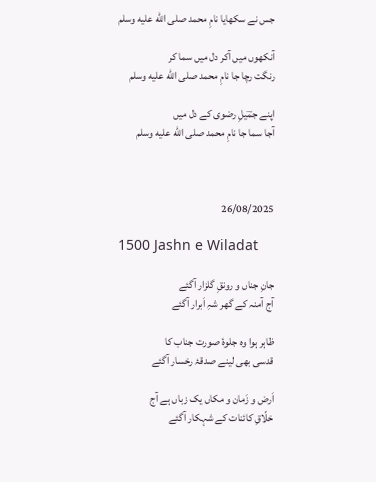جس نے سکھایا نامِ محمد صلى الله عليه وسلم

آنکھوں میں آکر دل میں سما کر
رنگت رچا جا نامِ محمد صلى الله عليه وسلم

اپنے جمؔیلِ رضوی کے دل میں
آجا سما جا نامِ محمد صلى الله عليه وسلم



26/08/2025

1500 Jashn e Wiladat

جانِ جناں و رونقِ گلزار آگئے
آج آمنہ کے گھر شہِ اَبرار آگئے

ظاہر ہوا وہ جلوۂ صورت جناب کا
قدسی بھی لینے صدقۂ رخسار آگئے

اَرض و زَمان و مکاں یک زباں ہے آج
خلّاقِ کائنات کے شہکار آگئے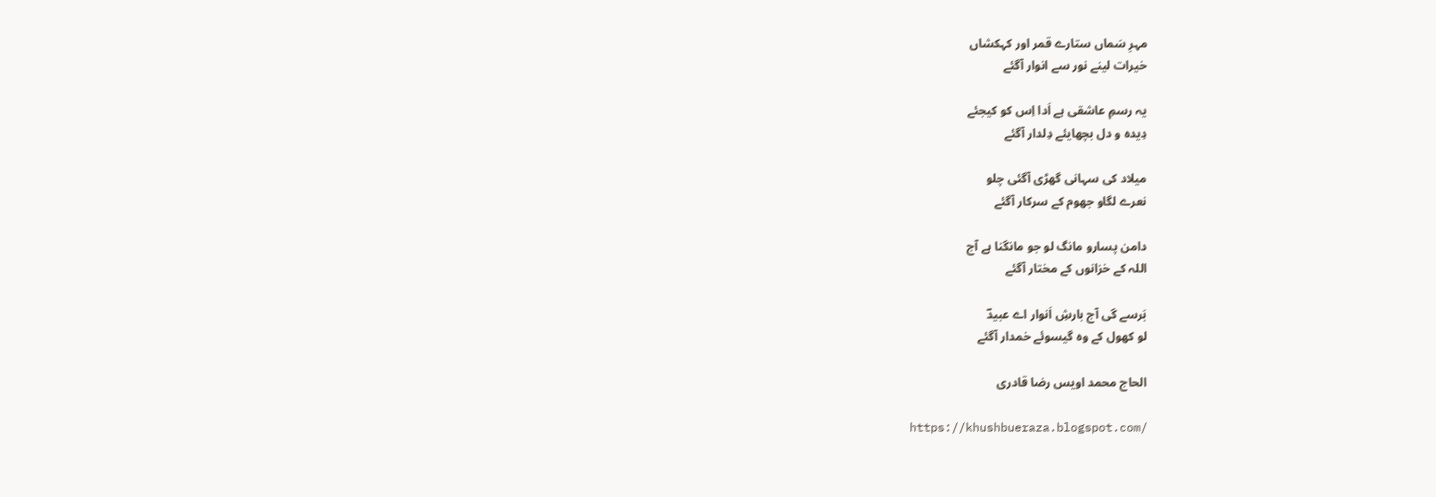مہرِ سَماں ستارے قمر اور کہکشاں
خیرات لینے نور سے انوار آگئے

یہ رسمِ عاشقی ہے اَدا اِس کو کیجئے
دِیدہ و دل بچھایئے دِلدار آگئے

میلاد کی سہانی گھڑی آگئی چلو
نعرے لگاو جھوم کے سرکار آگئے

دامن پسارو مانگ لو جو مانگنا ہے آج
اللہ کے خزانوں کے مختار آگئے

بَرسے گی آج بارشِ اَنوار اے عبیدؔ
لو کھول کے وہ گیسوئے خمدار آگئے

الحاج محمد اویس رضا قادری

https://khushbueraza.blogspot.com/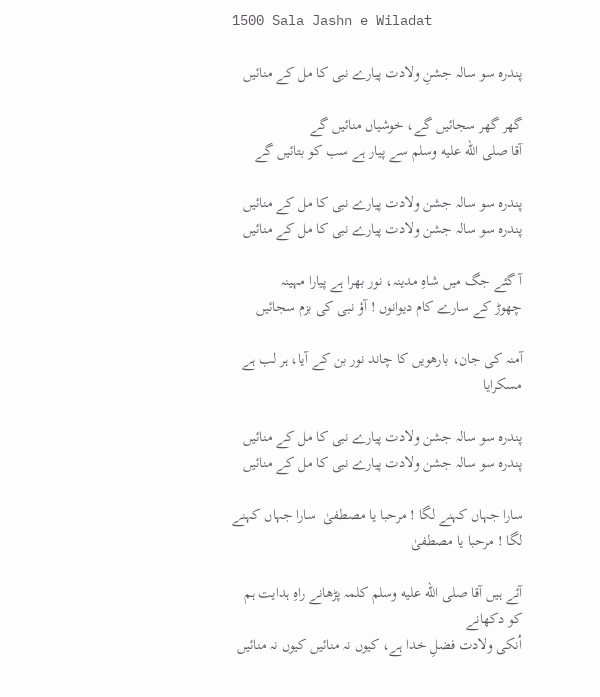1500 Sala Jashn e Wiladat

پندرہ سو سالہ جشنِ ولادت پیارے نبی کا مل کے منائیں

گھر گھر سجائیں گے، خوشیاں منائیں گے
آقا صلى الله عليه وسلم سے پیار ہے سب کو بتائیں گے

پندرہ سو سالہ جشن ولادت پیارے نبی کا مل کے منائیں
پندرہ سو سالہ جشن ولادت پیارے نبی کا مل کے منائیں

آ گئے جگ میں شاہِ مدینہ، نور بھرا ہے پیارا مہینہ
چھوڑ کے سارے کام دیوانوں ! آؤ نبی کی بزم سجائیں

آمنہ کی جان، بارھویں کا چاند نور بن کے آیا، ہر لب ہے مسکرایا

پندرہ سو سالہ جشن ولادت پیارے نبی کا مل کے منائیں
پندرہ سو سالہ جشن ولادت پیارے نبی کا مل کے منائیں

سارا جہاں کہنے لگا ! مرحبا یا مصطفیٰ  سارا جہاں کہنے لگا ! مرحبا یا مصطفیٰ

آئے ہیں آقا صلى الله عليه وسلم کلمہ پڑھانے راہِ ہدایت ہم کو دکھانے
اُنکی ولادت فضلِ خدا ہے، کیوں نہ منائیں کیوں نہ منائیں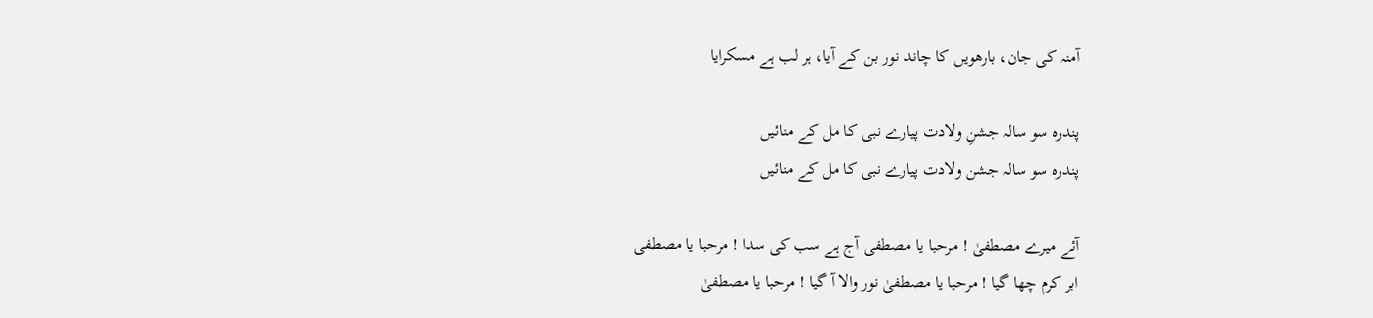آمنہ کی جان، بارھویں کا چاند نور بن کے آیا، ہر لب ہے مسکرایا

پندرہ سو سالہ جشنِ ولادت پیارے نبی کا مل کے منائیں
پندرہ سو سالہ جشن ولادت پیارے نبی کا مل کے منائیں

آئے میرے مصطفیٰ ! مرحبا یا مصطفی آج ہے سب کی سدا ! مرحبا یا مصطفى
ابر کرم چھا گیا ! مرحبا یا مصطفیٰ نور والا آ گیا ! مرحبا یا مصطفیٰ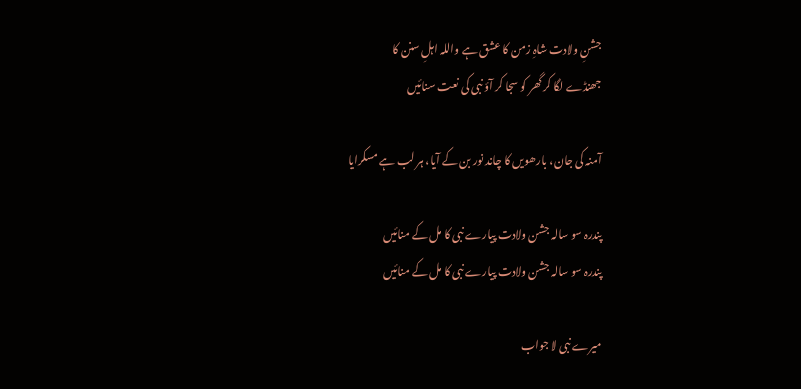جشنِ ولادت شاہِ زمن کا عشق ہے واللہ اہلِ سنن کا
جھنڈے لگا کر گھر کو سجا کر آؤ نبی کی نعت سنائیں

آمنہ کی جان، بارھویں کا چاند نور بن کے آیا، ہر لب ہے مسکرایا

پندرہ سو سالہ جشن ولادت پیارے نبی کا مل کے منائیں
پندرہ سو سالہ جشن ولادت پیارے نبی کا مل کے منائیں

میرے نبی لا جواب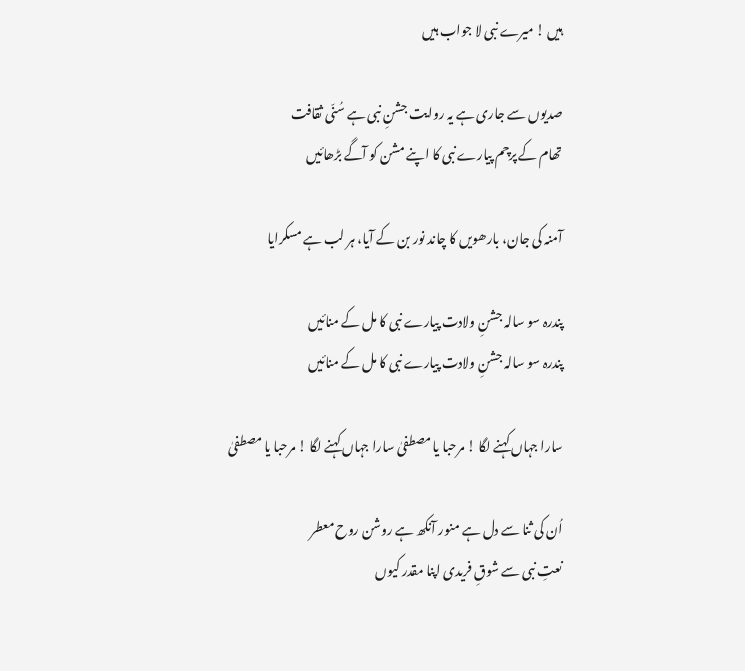ہیں ! میرے نبی لا جواب ہیں

صدیوں سے جاری ہے یہ روایت جشنِ نبی ہے سُنّی ثقافت
تھام کے پرچم پیارے نبی کا اپنے مشن کو آگے بڑھائیں

آمنہ کی جان، بارھویں کا چاند نور بن کے آیا، ہر لب ہے مسکرایا

پندرہ سو سالہ جشنِ ولادت پیارے نبی کا مل کے منائیں
پندرہ سو سالہ جشنِ ولادت پیارے نبی کا مل کے منائیں

سارا جہاں کہنے لگا ! مرحبا یا مصطفیٰ سارا جہاں کہنے لگا ! مرحبا یا مصطفیٰ

اُن کی ثنا سے دل ہے منور آنکھ ہے روشن روح معطر
نعتِ نبی سے شوقِ فریدی اپنا مقدر کیوں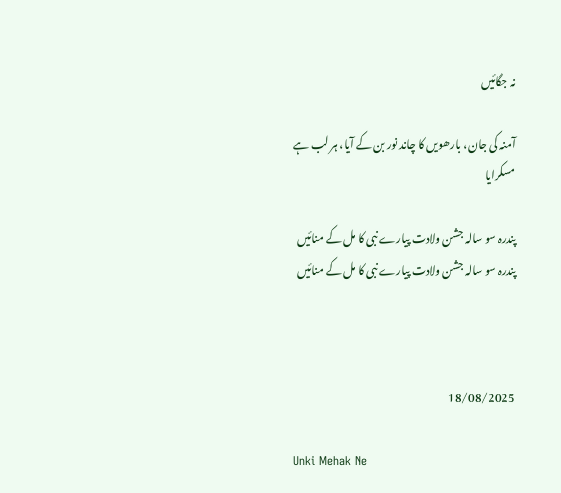نہ جگائیں

آمنہ کی جان، بارھویں کا چاند نور بن کے آیا، ہر لب ہے مسکرایا

پندرہ سو سالہ جشن ولادت پیارے نبی کا مل کے منائیں
پندرہ سو سالہ جشن ولادت پیارے نبی کا مل کے منائیں



18/08/2025

Unki Mehak Ne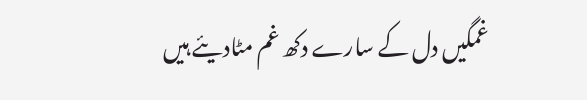غمگیں دل کے سارے دکھ غم مٹادیئے ہیں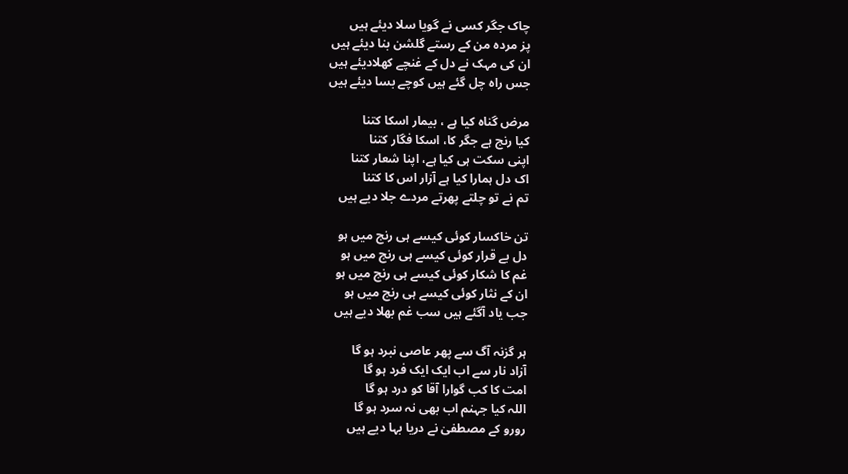چاک جگر کسی نے گویا سلا دیئے ہیں
پز مردہ من کے رستے گلشن بنا دیئے ہیں
ان کی مہک نے دل کے غنچے کھلادیئے ہیں
جس راہ چل گئے ہیں کوچے بسا دیئے ہیں

مرض گناہ کیا ہے ، بیمار اسکا کتنا
کیا رنج ہے جگر کا، اسکا فگار کتنا
اپنی سکت ہی کیا ہے، اپنا شعار کتنا
اک دل ہمارا کیا ہے آزار اس کا کتنا
تم نے تو چلتے پھرتے مردے جلا دیے ہیں

تن خاکسار کوئی کیسے ہی رنج میں ہو
دل بے قرار کوئی کیسے ہی رنج میں ہو
غم کا شکار کوئی کیسے ہی رنج میں ہو
ان کے نثار کوئی کیسے ہی رنج میں ہو
جب یاد آگئے ہیں سب غم بھلا دیے ہیں

ہر گزنہ آگ سے پھر عاصی نبرد ہو گا
آزاد نار سے اب ایک ایک فرد ہو گا
امت کا کب گوارا آقا کو درد ہو گا
اللہ کیا جہنم اب بھی نہ سرد ہو گا
رورو کے مصطفیٰ نے دریا بہا دیے ہیں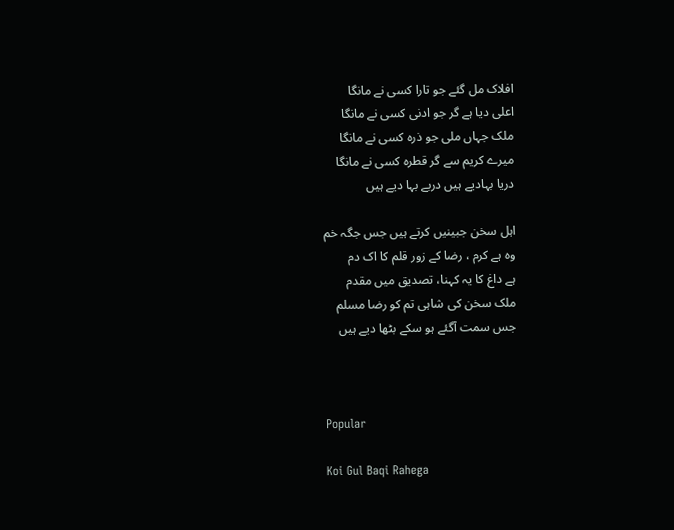افلاک مل گئے جو تارا کسی نے مانگا
اعلی دیا ہے گر جو ادنی کسی نے مانگا
ملک جہاں ملی جو ذرہ کسی نے مانگا
میرے کریم سے گر قطرہ کسی نے مانگا
دریا بہادیے ہیں دربے بہا دیے ہیں

اہل سخن جبینیں کرتے ہیں جس جگہ خم
وہ ہے کرم ، رضا کے زور قلم کا اک دم
ہے داغ کا یہ کہنا، تصدیق میں مقدم
ملک سخن کی شاہی تم کو رضا مسلم
جس سمت آگئے ہو سکے بٹھا دیے ہیں



Popular

Koi Gul Baqi Rahega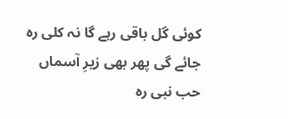کوئی گل باقی رہے گا نہ کلی رہ جائے گی پھر بھی زیرِ آسماں حب نبی رہ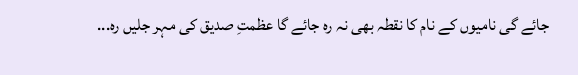جائے گی نامیوں کے نام کا نقطہ بھی نہ رہ جائے گا عظمتِ صدیق کی مہر جلیں رہ...